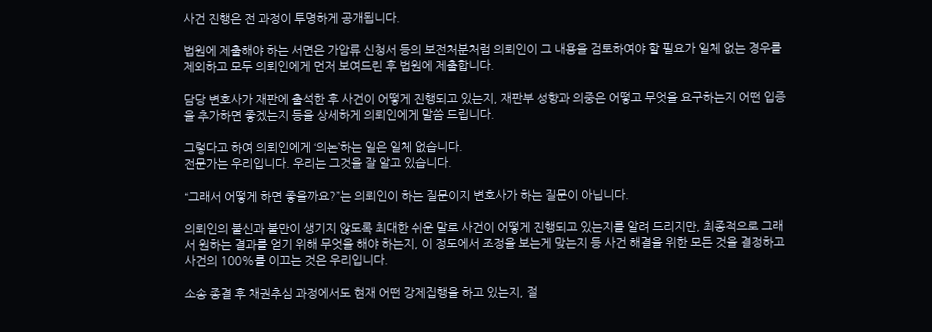사건 진행은 전 과정이 투명하게 공개됩니다.

법원에 제출해야 하는 서면은 가압류 신청서 등의 보전처분처럼 의뢰인이 그 내용을 검토하여야 할 필요가 일체 없는 경우를 제외하고 모두 의뢰인에게 먼저 보여드린 후 법원에 제출합니다.

담당 변호사가 재판에 출석한 후 사건이 어떻게 진행되고 있는지, 재판부 성향과 의중은 어떻고 무엇을 요구하는지 어떤 입증을 추가하면 좋겠는지 등을 상세하게 의뢰인에게 말씀 드립니다.

그렇다고 하여 의뢰인에게 ‘의논’하는 일은 일체 없습니다.
전문가는 우리입니다. 우리는 그것을 잘 알고 있습니다.

“그래서 어떻게 하면 좋을까요?”는 의뢰인이 하는 질문이지 변호사가 하는 질문이 아닙니다.

의뢰인의 불신과 불만이 생기지 않도록 최대한 쉬운 말로 사건이 어떻게 진행되고 있는지를 알려 드리지만, 최종적으로 그래서 원하는 결과를 얻기 위해 무엇을 해야 하는지, 이 정도에서 조정을 보는게 맞는지 등 사건 해결을 위한 모든 것을 결정하고 사건의 100%를 이끄는 것은 우리입니다.

소송 종결 후 채권추심 과정에서도 현재 어떤 강제집행을 하고 있는지, 절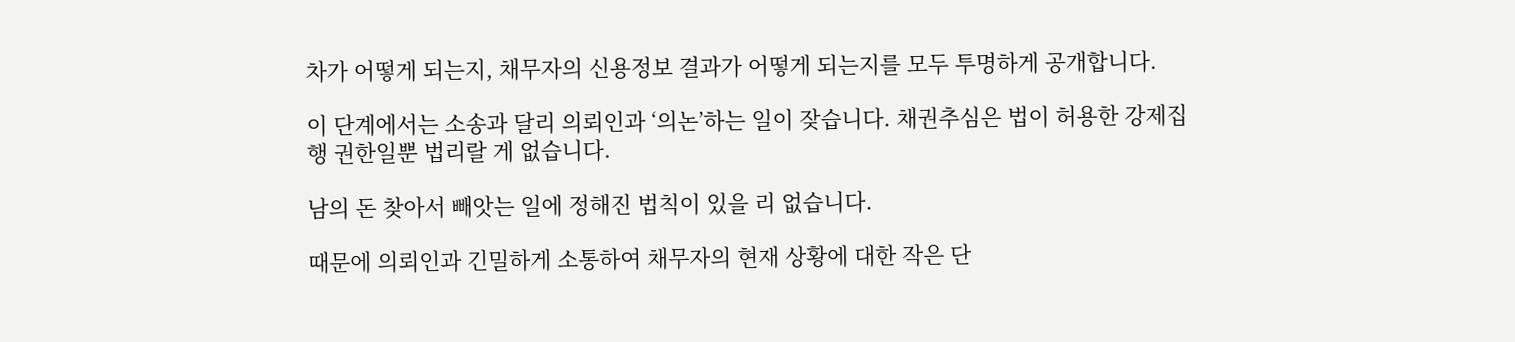차가 어떻게 되는지, 채무자의 신용정보 결과가 어떻게 되는지를 모두 투명하게 공개합니다.

이 단계에서는 소송과 달리 의뢰인과 ‘의논’하는 일이 잦습니다. 채권추심은 법이 허용한 강제집행 권한일뿐 법리랄 게 없습니다.

남의 돈 찾아서 빼앗는 일에 정해진 법칙이 있을 리 없습니다.

때문에 의뢰인과 긴밀하게 소통하여 채무자의 현재 상황에 대한 작은 단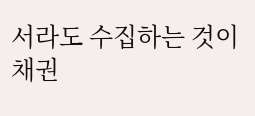서라도 수집하는 것이 채권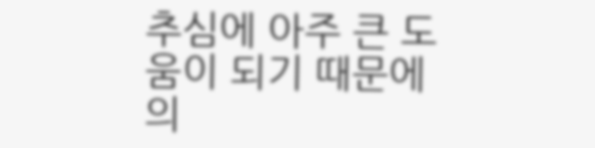추심에 아주 큰 도움이 되기 때문에 의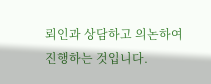뢰인과 상담하고 의논하여 진행하는 것입니다.